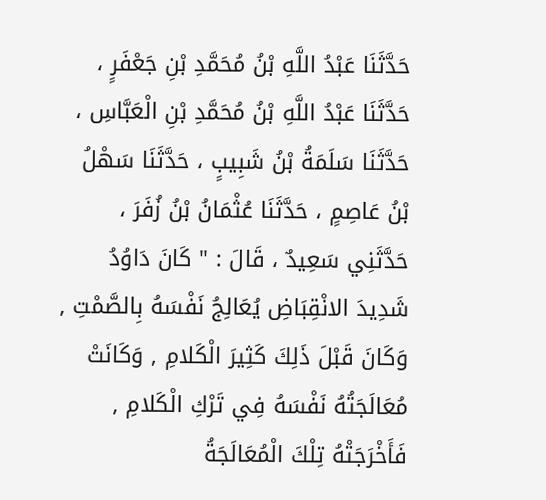حَدَّثَنَا عَبْدُ اللَّهِ بْنُ مُحَمَّدِ بْنِ جَعْفَرٍ ، حَدَّثَنَا عَبْدُ اللَّهِ بْنُ مُحَمَّدِ بْنِ الْعَبَّاسِ ، حَدَّثَنَا سَلَمَةُ بْنُ شَبِيبٍ ، حَدَّثَنَا سَهْلُ بْنُ عَاصِمٍ ، حَدَّثَنَا عُثْمَانُ بْنُ زُفَرَ ، حَدَّثَنِي سَعِيدٌ ، قَالَ : " كَانَ دَاوُدُ شَدِيدَ الانْقِبَاضِ يُعَالِجُ نَفْسَهُ بِالصَّمْتِ , وَكَانَ قَبْلَ ذَلِكَ كَثِيرَ الْكَلامِ , وَكَانَتْ مُعَالَجَتُهُ نَفْسَهُ فِي تَرْكِ الْكَلامِ , فَأَخْرَجَتْهُ تِلْكَ الْمُعَالَجَةُ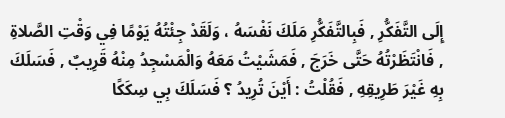إِلَى التَّفَكُّرِ , فَبِالتَّفَكُّرِ مَلَكَ نَفْسَهُ ، وَلَقَدْ جِئْتُهُ يَوْمًا فِي وَقْتِ الصَّلاةِ , فَانْتَظَرْتُهُ حَتَّى خَرَجَ , فَمَشَيْتُ مَعَهُ وَالْمَسْجِدُ مِنْهُ قَرِيبٌ , فَسَلَكَ بِهِ غَيْرَ طَرِيقِهِ , فَقُلْتُ : أَيْنَ تُرِيدُ ؟ فَسَلَكَ بِي سِكَكًا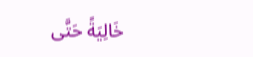خَالِيَةً حَتَّى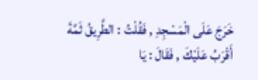خَرَجَ عَلَى الْمَسْجِدِ , فَقُلْتُ : الطَّرِيقُ ثَمَّةَ أَقْرَبُ عَلَيْكَ , فَقَالَ : يَا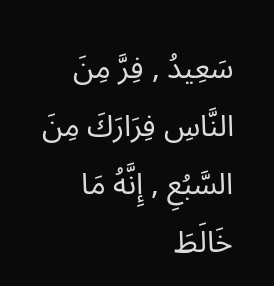سَعِيدُ , فِرَّ مِنَ النَّاسِ فِرَارَكَ مِنَ السَّبُعِ , إِنَّهُ مَا خَالَطَ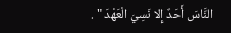النَّاسَ أَحَدٌ إِلا نَسِيَ الْعَهْدَ " .